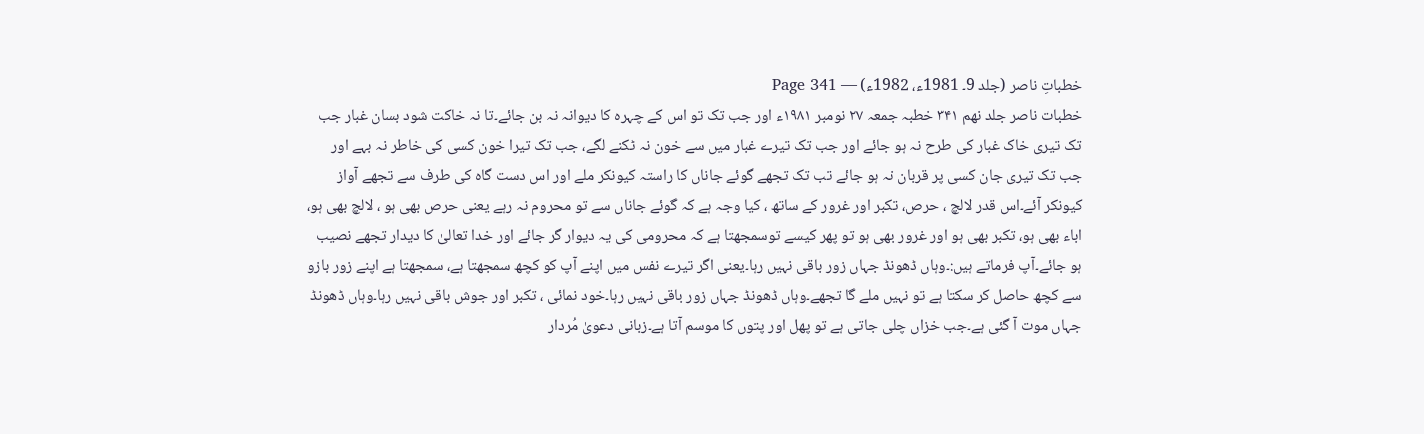خطباتِ ناصر (جلد 9۔ 1981ء، 1982ء) — Page 341
خطبات ناصر جلد نهم ۳۴۱ خطبہ جمعہ ۲۷ نومبر ۱۹۸۱ء اور جب تک تو اس کے چہرہ کا دیوانہ نہ بن جائے۔تا نہ خاکت شود بسان غبار جب تک تیری خاک غبار کی طرح نہ ہو جائے اور جب تک تیرے غبار میں سے خون نہ ٹکنے لگے، جب تک تیرا خون کسی کی خاطر نہ بہے اور جب تک تیری جان کسی پر قربان نہ ہو جائے تب تک تجھے گوئے جاناں کا راستہ کیونکر ملے اور اس دست گاہ کی طرف سے تجھے آواز کیونکر آئے۔اس قدر لالچ ، حرص، تکبر اور غرور کے ساتھ ، کیا وجہ ہے کہ گوئے جاناں سے تو محروم نہ رہے یعنی حرص بھی ہو ، لالچ بھی ہو، اباء بھی ہو، تکبر بھی ہو اور غرور بھی ہو تو پھر کیسے توسمجھتا ہے کہ محرومی کی یہ دیوار گر جائے اور خدا تعالیٰ کا دیدار تجھے نصیب ہو جائے۔آپ فرماتے ہیں:۔وہاں ڈھونڈ جہاں زور باقی نہیں رہا۔یعنی اگر تیرے نفس میں اپنے آپ کو کچھ سمجھتا ہے، سمجھتا ہے اپنے زور بازو سے کچھ حاصل کر سکتا ہے تو نہیں ملے گا تجھے۔وہاں ڈھونڈ جہاں زور باقی نہیں رہا۔خود نمائی ، تکبر اور جوش باقی نہیں رہا۔وہاں ڈھونڈ جہاں موت آ گئی ہے۔جب خزاں چلی جاتی ہے تو پھل اور پتوں کا موسم آتا ہے۔زبانی دعویٰ مُردار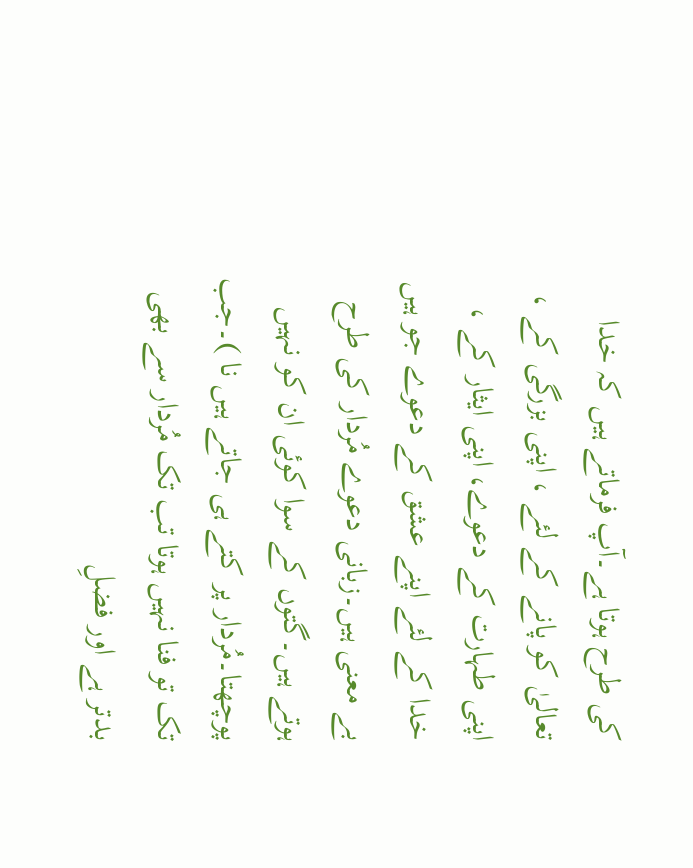کی طرح ہوتا ہے۔آپ فرماتے ہیں کہ خدا تعالیٰ کو پانے کے لئے ، اپنی بزرگی کے ، اپنی طہارت کے دعوے، اپنی ایثار کے ، خدا کے لئے اپنے عشق کے دعوے جو ہیں بے معنی ہیں۔زبانی دعوے مُردار کی طرح ہوتے ہیں۔گتوں کے سوا کوئی ان کو نہیں پوچھتا۔مُردار پر کتے ہی جاتے ہیں نا )۔جب تک تو فنا نہیں ہوتا تب تک مُردار سے بھی بدتر ہے اور فضلِ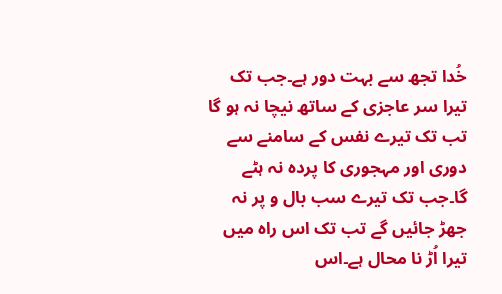خُدا تجھ سے بہت دور ہے۔جب تک تیرا سر عاجزی کے ساتھ نیچا نہ ہو گا تب تک تیرے نفس کے سامنے سے دوری اور مہجوری کا پردہ نہ ہٹے گا۔جب تک تیرے سب بال و پر نہ جھڑ جائیں گے تب تک اس راہ میں تیرا اُڑ نا محال ہے۔اس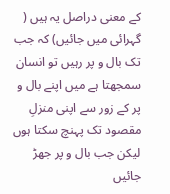کے معنی دراصل یہ ہیں ( گہرائی میں جائیں) کہ جب تک بال و پر رہیں تو انسان سمجھتا ہے میں اپنے بال و پر کے زور سے اپنی منزلِ مقصود تک پہنچ سکتا ہوں لیکن جب بال و پر جھڑ جائیں